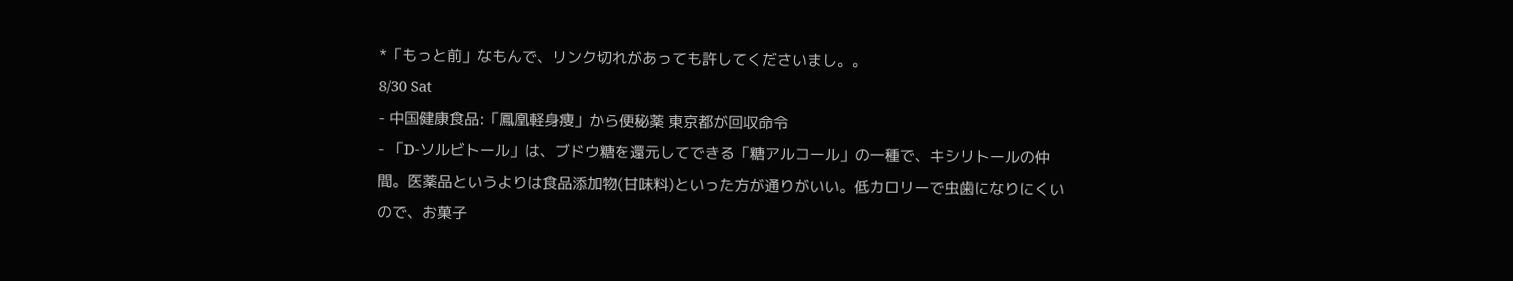*「もっと前」なもんで、リンク切れがあっても許してくださいまし。。
8/30 Sat
- 中国健康食品:「鳳凰軽身痩」から便秘薬 東京都が回収命令
- 「D-ソルビトール」は、ブドウ糖を還元してできる「糖アルコール」の一種で、キシリトールの仲間。医薬品というよりは食品添加物(甘味料)といった方が通りがいい。低カロリーで虫歯になりにくいので、お菓子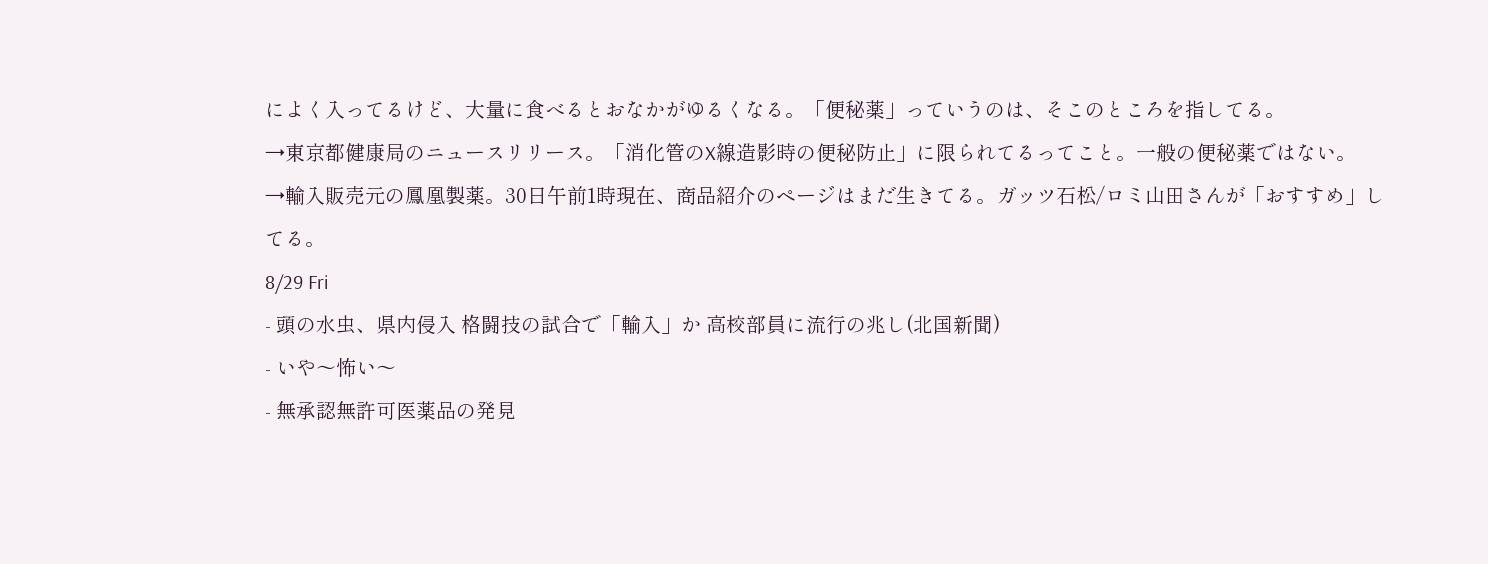によく入ってるけど、大量に食べるとおなかがゆるくなる。「便秘薬」っていうのは、そこのところを指してる。
→東京都健康局のニュースリリース。「消化管のX線造影時の便秘防止」に限られてるってこと。一般の便秘薬ではない。
→輸入販売元の鳳凰製薬。30日午前1時現在、商品紹介のページはまだ生きてる。ガッツ石松/ロミ山田さんが「おすすめ」してる。
8/29 Fri
- 頭の水虫、県内侵入 格闘技の試合で「輸入」か 高校部員に流行の兆し(北国新聞)
- いや〜怖い〜
- 無承認無許可医薬品の発見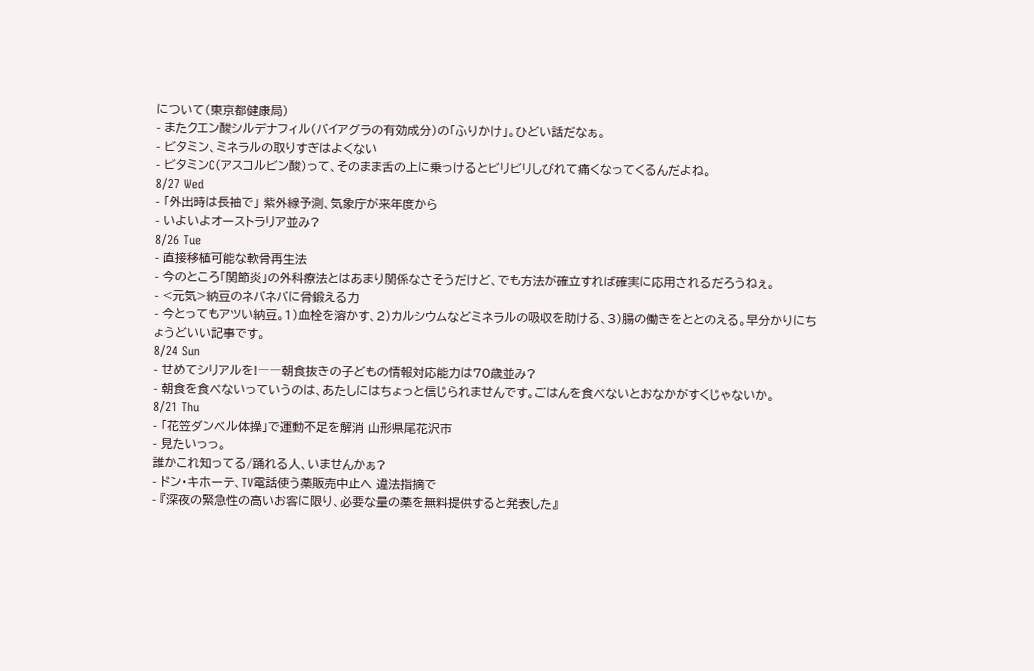について(東京都健康局)
- またクエン酸シルデナフィル(バイアグラの有効成分)の「ふりかけ」。ひどい話だなぁ。
- ビタミン、ミネラルの取りすぎはよくない
- ビタミンC(アスコルビン酸)って、そのまま舌の上に乗っけるとビリビリしびれて痛くなってくるんだよね。
8/27 Wed
- 「外出時は長袖で」 紫外線予測、気象庁が来年度から
- いよいよオーストラリア並み?
8/26 Tue
- 直接移植可能な軟骨再生法
- 今のところ「関節炎」の外科療法とはあまり関係なさそうだけど、でも方法が確立すれば確実に応用されるだろうねぇ。
- <元気>納豆のネバネバに骨鍛える力
- 今とってもアツい納豆。1)血栓を溶かす、2)カルシウムなどミネラルの吸収を助ける、3)腸の働きをととのえる。早分かりにちょうどいい記事です。
8/24 Sun
- せめてシリアルを!――朝食抜きの子どもの情報対応能力は70歳並み?
- 朝食を食べないっていうのは、あたしにはちょっと信じられませんです。ごはんを食べないとおなかがすくじゃないか。
8/21 Thu
- 「花笠ダンベル体操」で運動不足を解消 山形県尾花沢市
- 見たいっっ。
誰かこれ知ってる/踊れる人、いませんかぁ?
- ドン・キホーテ、TV電話使う薬販売中止へ 違法指摘で
- 『深夜の緊急性の高いお客に限り、必要な量の薬を無料提供すると発表した』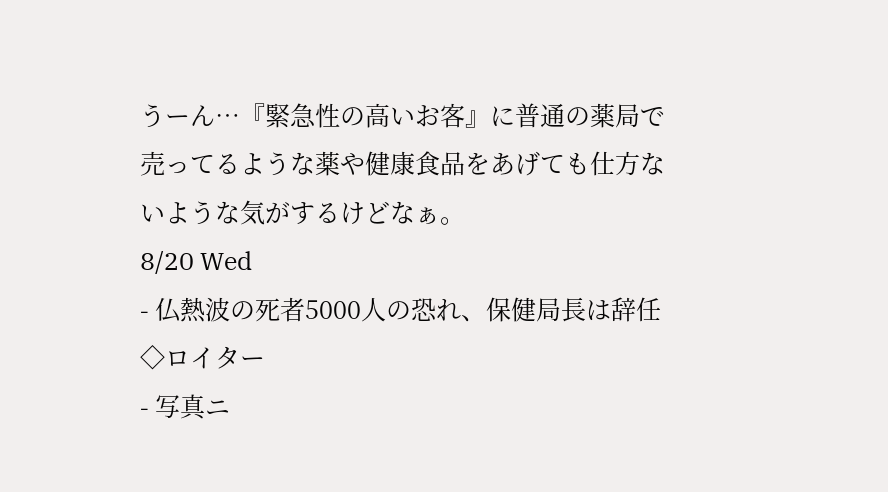うーん…『緊急性の高いお客』に普通の薬局で売ってるような薬や健康食品をあげても仕方ないような気がするけどなぁ。
8/20 Wed
- 仏熱波の死者5000人の恐れ、保健局長は辞任◇ロイター
- 写真ニ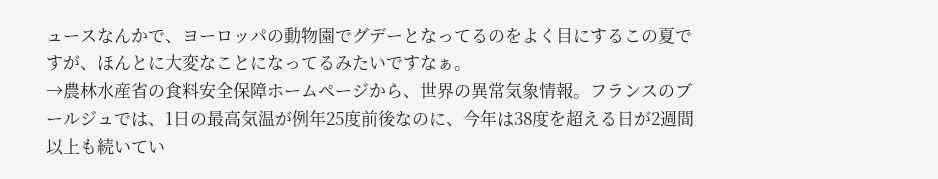ュースなんかで、ヨーロッパの動物園でグデーとなってるのをよく目にするこの夏ですが、ほんとに大変なことになってるみたいですなぁ。
→農林水産省の食料安全保障ホームページから、世界の異常気象情報。フランスのブールジュでは、1日の最高気温が例年25度前後なのに、今年は38度を超える日が2週間以上も続いてい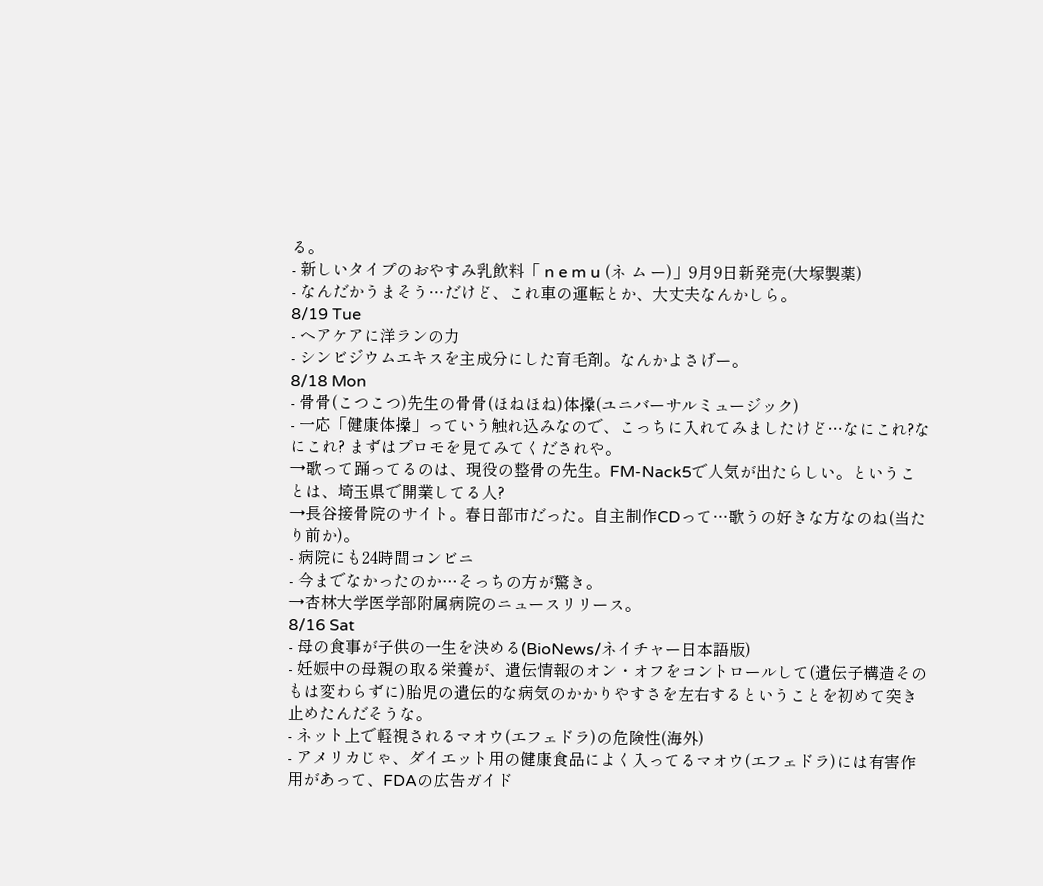る。
- 新しいタイプのおやすみ乳飲料「 n e m u (ネ ム ー)」9月9日新発売(大塚製薬)
- なんだかうまそう…だけど、これ車の運転とか、大丈夫なんかしら。
8/19 Tue
- ヘアケアに洋ランの力
- シンビジウムエキスを主成分にした育毛剤。なんかよさげー。
8/18 Mon
- 骨骨(こつこつ)先生の骨骨(ほねほね)体操(ユニバーサルミュージック)
- 一応「健康体操」っていう触れ込みなので、こっちに入れてみましたけど…なにこれ?なにこれ? まずはプロモを見てみてくだされや。
→歌って踊ってるのは、現役の整骨の先生。FM-Nack5で人気が出たらしい。ということは、埼玉県で開業してる人?
→長谷接骨院のサイト。春日部市だった。自主制作CDって…歌うの好きな方なのね(当たり前か)。
- 病院にも24時間コンビニ
- 今までなかったのか…そっちの方が驚き。
→杏林大学医学部附属病院のニュースリリース。
8/16 Sat
- 母の食事が子供の一生を決める(BioNews/ネイチャー日本語版)
- 妊娠中の母親の取る栄養が、遺伝情報のオン・オフをコントロールして(遺伝子構造そのもは変わらずに)胎児の遺伝的な病気のかかりやすさを左右するということを初めて突き止めたんだそうな。
- ネット上で軽視されるマオウ(エフェドラ)の危険性(海外)
- アメリカじゃ、ダイエット用の健康食品によく入ってるマオウ(エフェドラ)には有害作用があって、FDAの広告ガイド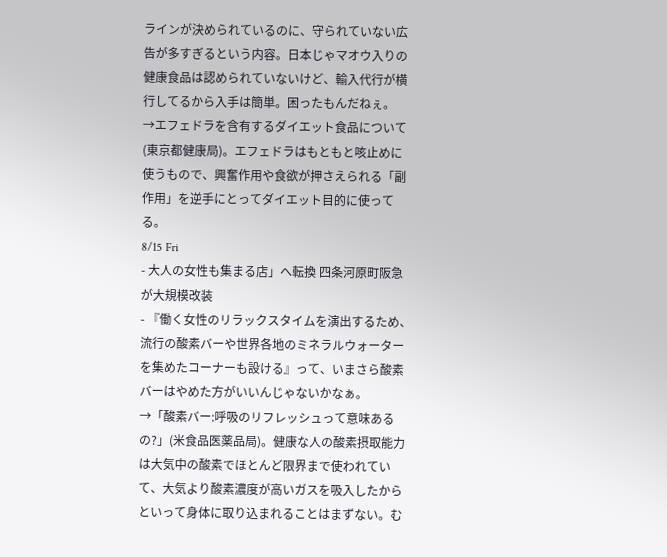ラインが決められているのに、守られていない広告が多すぎるという内容。日本じゃマオウ入りの健康食品は認められていないけど、輸入代行が横行してるから入手は簡単。困ったもんだねぇ。
→エフェドラを含有するダイエット食品について(東京都健康局)。エフェドラはもともと咳止めに使うもので、興奮作用や食欲が押さえられる「副作用」を逆手にとってダイエット目的に使ってる。
8/15 Fri
- 大人の女性も集まる店」へ転換 四条河原町阪急が大規模改装
- 『働く女性のリラックスタイムを演出するため、流行の酸素バーや世界各地のミネラルウォーターを集めたコーナーも設ける』って、いまさら酸素バーはやめた方がいいんじゃないかなぁ。
→「酸素バー:呼吸のリフレッシュって意味あるの?」(米食品医薬品局)。健康な人の酸素摂取能力は大気中の酸素でほとんど限界まで使われていて、大気より酸素濃度が高いガスを吸入したからといって身体に取り込まれることはまずない。む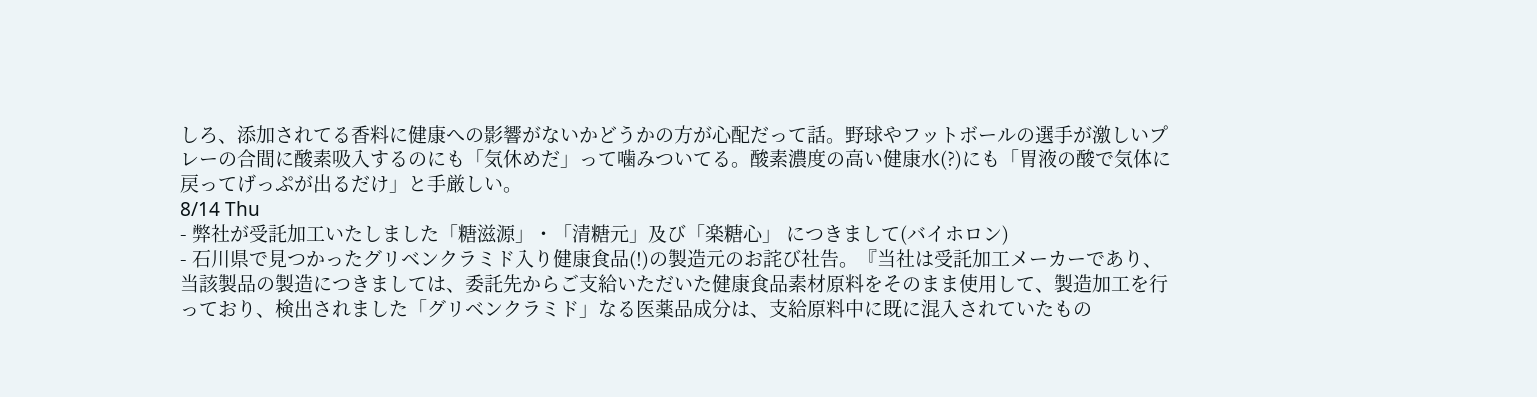しろ、添加されてる香料に健康への影響がないかどうかの方が心配だって話。野球やフットボールの選手が激しいプレーの合間に酸素吸入するのにも「気休めだ」って噛みついてる。酸素濃度の高い健康水(?)にも「胃液の酸で気体に戻ってげっぷが出るだけ」と手厳しい。
8/14 Thu
- 弊社が受託加工いたしました「糖滋源」・「清糖元」及び「楽糖心」 につきまして(バイホロン)
- 石川県で見つかったグリベンクラミド入り健康食品(!)の製造元のお詫び社告。『当社は受託加工メーカーであり、当該製品の製造につきましては、委託先からご支給いただいた健康食品素材原料をそのまま使用して、製造加工を行っており、検出されました「グリベンクラミド」なる医薬品成分は、支給原料中に既に混入されていたもの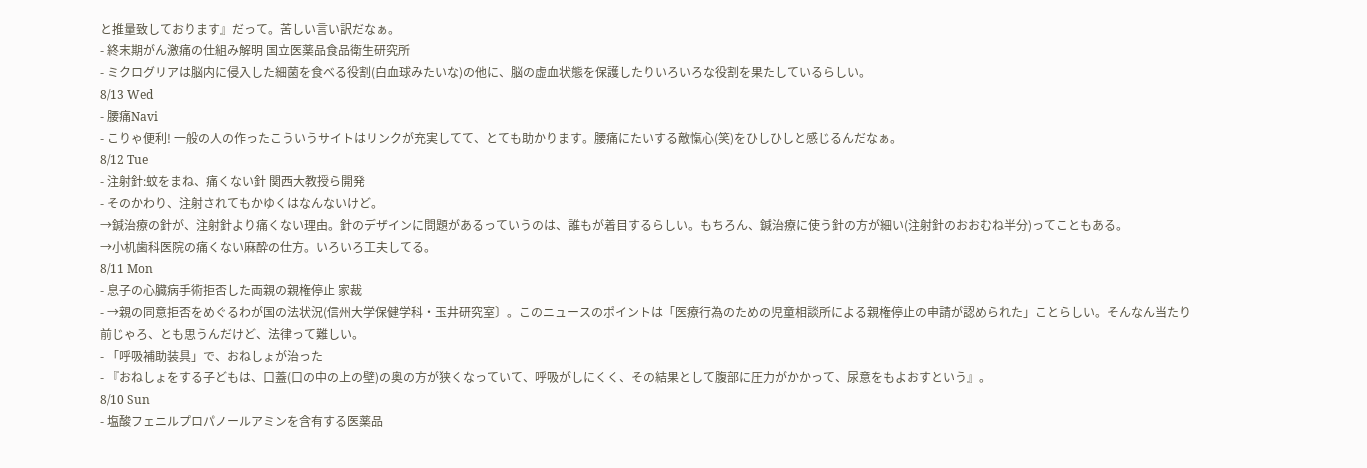と推量致しております』だって。苦しい言い訳だなぁ。
- 終末期がん激痛の仕組み解明 国立医薬品食品衛生研究所
- ミクログリアは脳内に侵入した細菌を食べる役割(白血球みたいな)の他に、脳の虚血状態を保護したりいろいろな役割を果たしているらしい。
8/13 Wed
- 腰痛Navi
- こりゃ便利! 一般の人の作ったこういうサイトはリンクが充実してて、とても助かります。腰痛にたいする敵愾心(笑)をひしひしと感じるんだなぁ。
8/12 Tue
- 注射針:蚊をまね、痛くない針 関西大教授ら開発
- そのかわり、注射されてもかゆくはなんないけど。
→鍼治療の針が、注射針より痛くない理由。針のデザインに問題があるっていうのは、誰もが着目するらしい。もちろん、鍼治療に使う針の方が細い(注射針のおおむね半分)ってこともある。
→小机歯科医院の痛くない麻酔の仕方。いろいろ工夫してる。
8/11 Mon
- 息子の心臓病手術拒否した両親の親権停止 家裁
- →親の同意拒否をめぐるわが国の法状況(信州大学保健学科・玉井研究室〕。このニュースのポイントは「医療行為のための児童相談所による親権停止の申請が認められた」ことらしい。そんなん当たり前じゃろ、とも思うんだけど、法律って難しい。
- 「呼吸補助装具」で、おねしょが治った
- 『おねしょをする子どもは、口蓋(口の中の上の壁)の奥の方が狭くなっていて、呼吸がしにくく、その結果として腹部に圧力がかかって、尿意をもよおすという』。
8/10 Sun
- 塩酸フェニルプロパノールアミンを含有する医薬品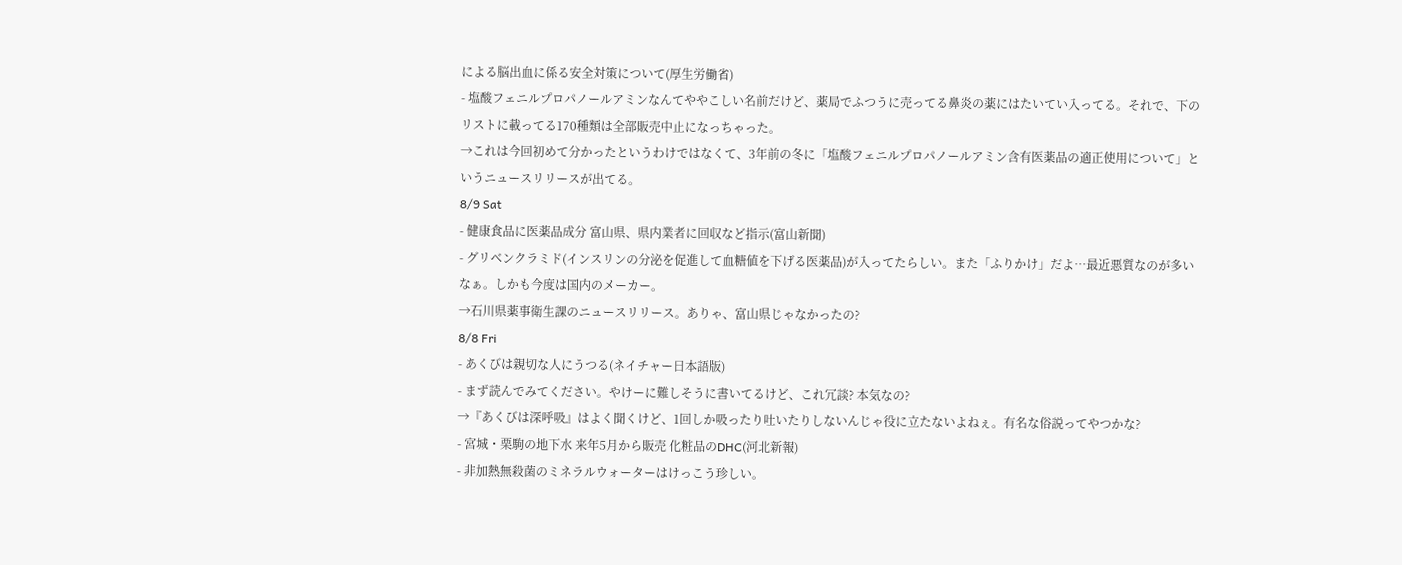による脳出血に係る安全対策について(厚生労働省)
- 塩酸フェニルプロパノールアミンなんてややこしい名前だけど、薬局でふつうに売ってる鼻炎の薬にはたいてい入ってる。それで、下のリストに載ってる170種類は全部販売中止になっちゃった。
→これは今回初めて分かったというわけではなくて、3年前の冬に「塩酸フェニルプロパノールアミン含有医薬品の適正使用について」というニュースリリースが出てる。
8/9 Sat
- 健康食品に医薬品成分 富山県、県内業者に回収など指示(富山新聞)
- グリベンクラミド(インスリンの分泌を促進して血糖値を下げる医薬品)が入ってたらしい。また「ふりかけ」だよ…最近悪質なのが多いなぁ。しかも今度は国内のメーカー。
→石川県薬事衛生課のニュースリリース。ありゃ、富山県じゃなかったの?
8/8 Fri
- あくびは親切な人にうつる(ネイチャー日本語版)
- まず読んでみてください。やけーに難しそうに書いてるけど、これ冗談? 本気なの?
→『あくびは深呼吸』はよく聞くけど、1回しか吸ったり吐いたりしないんじゃ役に立たないよねぇ。有名な俗説ってやつかな?
- 宮城・栗駒の地下水 来年5月から販売 化粧品のDHC(河北新報)
- 非加熱無殺菌のミネラルウォーターはけっこう珍しい。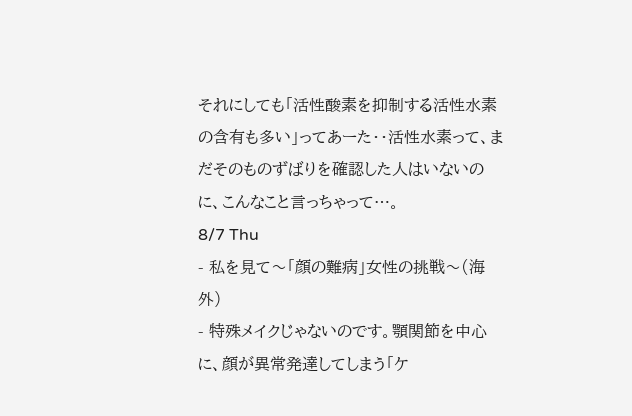それにしても「活性酸素を抑制する活性水素の含有も多い」ってあーた・・活性水素って、まだそのものずばりを確認した人はいないのに、こんなこと言っちゃって…。
8/7 Thu
- 私を見て〜「顔の難病」女性の挑戦〜(海外)
- 特殊メイクじゃないのです。顎関節を中心に、顔が異常発達してしまう「ケ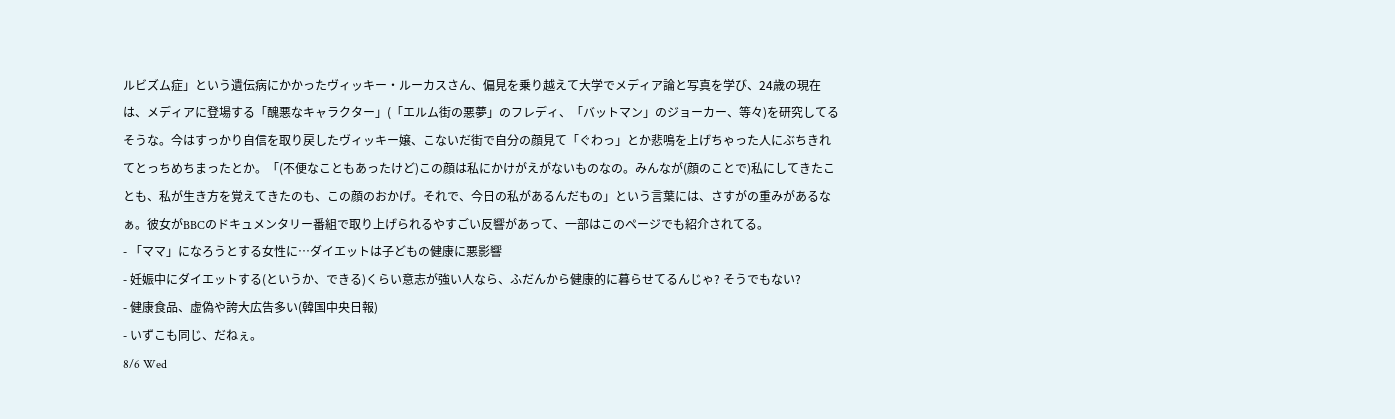ルビズム症」という遺伝病にかかったヴィッキー・ルーカスさん、偏見を乗り越えて大学でメディア論と写真を学び、24歳の現在は、メディアに登場する「醜悪なキャラクター」(「エルム街の悪夢」のフレディ、「バットマン」のジョーカー、等々)を研究してるそうな。今はすっかり自信を取り戻したヴィッキー嬢、こないだ街で自分の顔見て「ぐわっ」とか悲鳴を上げちゃった人にぶちきれてとっちめちまったとか。「(不便なこともあったけど)この顔は私にかけがえがないものなの。みんなが(顔のことで)私にしてきたことも、私が生き方を覚えてきたのも、この顔のおかげ。それで、今日の私があるんだもの」という言葉には、さすがの重みがあるなぁ。彼女がBBCのドキュメンタリー番組で取り上げられるやすごい反響があって、一部はこのページでも紹介されてる。
- 「ママ」になろうとする女性に…ダイエットは子どもの健康に悪影響
- 妊娠中にダイエットする(というか、できる)くらい意志が強い人なら、ふだんから健康的に暮らせてるんじゃ? そうでもない?
- 健康食品、虚偽や誇大広告多い(韓国中央日報)
- いずこも同じ、だねぇ。
8/6 Wed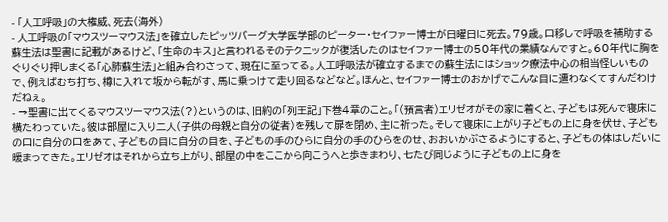- 「人工呼吸」の大権威、死去(海外)
- 人工呼吸の「マウスツーマウス法」を確立したピッツバーグ大学医学部のピーター・セイファー博士が日曜日に死去。79歳。口移しで呼吸を補助する蘇生法は聖書に記載があるけど、「生命のキス」と言われるそのテクニックが復活したのはセイファー博士の50年代の業績なんですと。60年代に胸をぐりぐり押しまくる「心肺蘇生法」と組み合わさって、現在に至ってる。人工呼吸法が確立するまでの蘇生法にはショック療法中心の相当怪しいもので、例えばむち打ち、樽に入れて坂から転がす、馬に乗っけて走り回るなどなど。ほんと、セイファー博士のおかげでこんな目に遭わなくてすんだわけだねぇ。
- →聖書に出てくるマウスツーマウス法(?)というのは、旧約の「列王記」下巻4章のこと。「(預言者)エリゼオがその家に着くと、子どもは死んで寝床に横たわっていた。彼は部屋に入り二人(子供の母親と自分の従者)を残して扉を閉め、主に祈った。そして寝床に上がり子どもの上に身を伏せ、子どもの口に自分の口をあて、子どもの目に自分の目を、子どもの手のひらに自分の手のひらをのせ、おおいかぶさるようにすると、子どもの体はしだいに暖まってきた。エリゼオはそれから立ち上がり、部屋の中をここから向こうへと歩きまわり、七たび同じように子どもの上に身を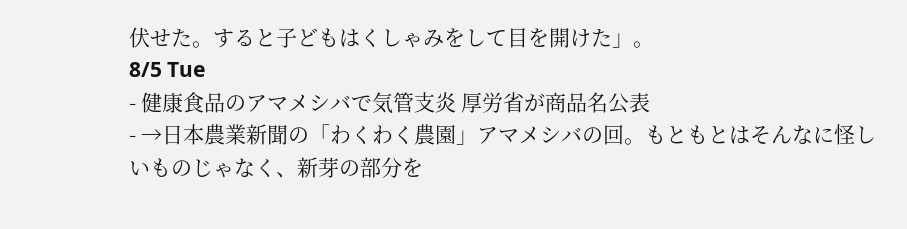伏せた。すると子どもはくしゃみをして目を開けた」。
8/5 Tue
- 健康食品のアマメシバで気管支炎 厚労省が商品名公表
- →日本農業新聞の「わくわく農園」アマメシバの回。もともとはそんなに怪しいものじゃなく、新芽の部分を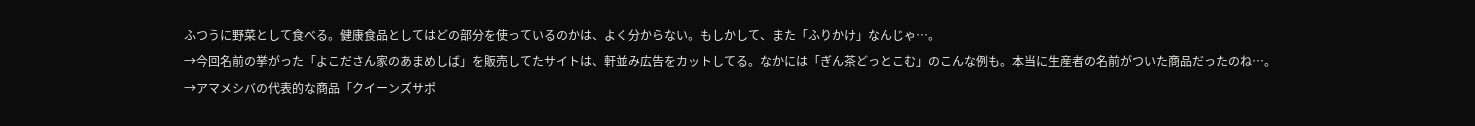ふつうに野菜として食べる。健康食品としてはどの部分を使っているのかは、よく分からない。もしかして、また「ふりかけ」なんじゃ…。
→今回名前の挙がった「よこださん家のあまめしば」を販売してたサイトは、軒並み広告をカットしてる。なかには「ぎん茶どっとこむ」のこんな例も。本当に生産者の名前がついた商品だったのね…。
→アマメシバの代表的な商品「クイーンズサポ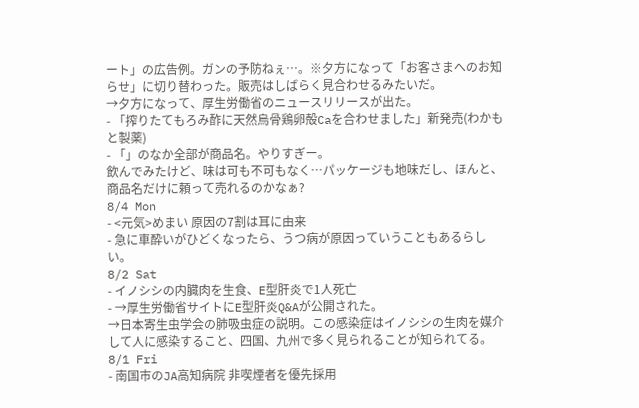ート」の広告例。ガンの予防ねぇ…。※夕方になって「お客さまへのお知らせ」に切り替わった。販売はしばらく見合わせるみたいだ。
→夕方になって、厚生労働省のニュースリリースが出た。
- 「搾りたてもろみ酢に天然烏骨鶏卵殻Caを合わせました」新発売(わかもと製薬)
- 「」のなか全部が商品名。やりすぎー。
飲んでみたけど、味は可も不可もなく…パッケージも地味だし、ほんと、商品名だけに頼って売れるのかなぁ?
8/4 Mon
- <元気>めまい 原因の7割は耳に由来
- 急に車酔いがひどくなったら、うつ病が原因っていうこともあるらしい。
8/2 Sat
- イノシシの内臓肉を生食、E型肝炎で1人死亡
- →厚生労働省サイトにE型肝炎Q&Aが公開された。
→日本寄生虫学会の肺吸虫症の説明。この感染症はイノシシの生肉を媒介して人に感染すること、四国、九州で多く見られることが知られてる。
8/1 Fri
- 南国市のJA高知病院 非喫煙者を優先採用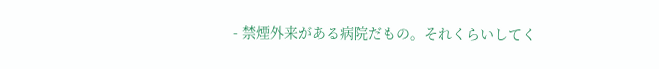- 禁煙外来がある病院だもの。それくらいしてく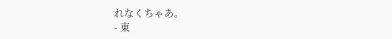れなくちゃあ。
- 東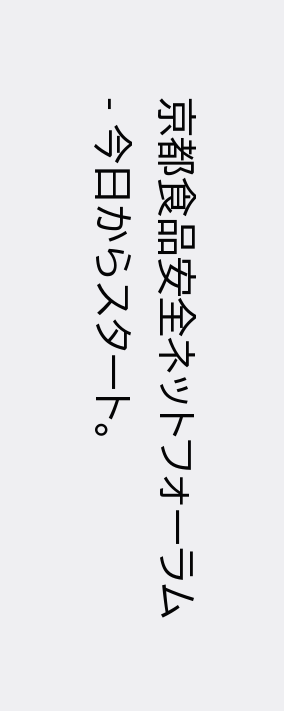京都食品安全ネットフォーラム
- 今日からスタート。